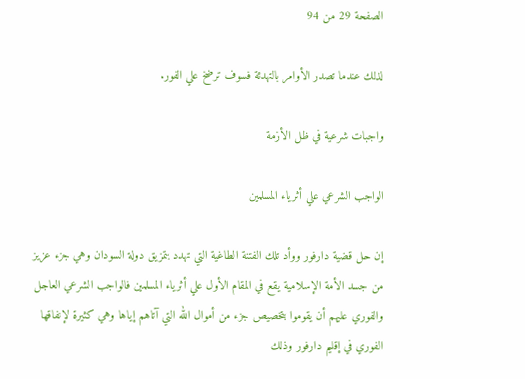الصفحة 29 من 94

لذلك عندما تصدر الأوامر بالتهدئة فسوف ترضخ علي الفور.

واجبات شرعية في ظل الأزمة

الواجب الشرعي علي أثرياء المسلمين

إن حل قضية دارفور ووأد تلك الفتنة الطاغية التي تهدد بتمزيق دولة السودان وهي جزء عزيز من جسد الأمة الإسلامية يقع في المقام الأول علي أثرياء المسلمين فالواجب الشرعي العاجل والفوري عليهم أن يقوموا بتخصيص جزء من أموال الله التي آتاهم إياها وهي كثيرة لإنفاقها الفوري في إقليم دارفور وذلك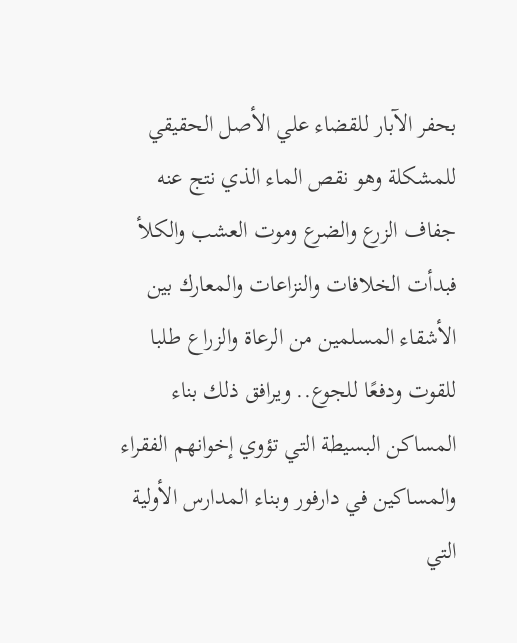بحفر الآبار للقضاء علي الأصل الحقيقي للمشكلة وهو نقص الماء الذي نتج عنه جفاف الزرع والضرع وموت العشب والكلأ فبدأت الخلافات والنزاعات والمعارك بين الأشقاء المسلمين من الرعاة والزراع طلبا للقوت ودفعًا للجوع.. ويرافق ذلك بناء المساكن البسيطة التي تؤوي إخوانهم الفقراء والمساكين في دارفور وبناء المدارس الأولية التي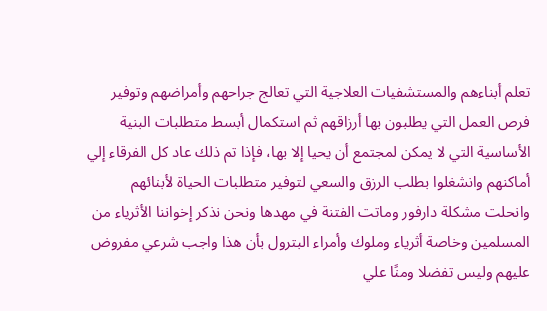تعلم أبناءهم والمستشفيات العلاجية التي تعالج جراحهم وأمراضهم وتوفير فرص العمل التي يطلبون بها أرزاقهم ثم استكمال أبسط متطلبات البنية الأساسية التي لا يمكن لمجتمع أن يحيا إلا بها، فإذا تم ذلك عاد كل الفرقاء إلي أماكنهم وانشغلوا بطلب الرزق والسعي لتوفير متطلبات الحياة لأبنائهم وانحلت مشكلة دارفور وماتت الفتنة في مهدها ونحن نذكر إخواننا الأثرياء من المسلمين وخاصة أثرياء وملوك وأمراء البترول بأن هذا واجب شرعي مفروض عليهم وليس تفضلا ومنًا علي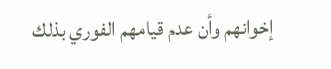إخوانهم وأن عدم قيامهم الفوري بذلك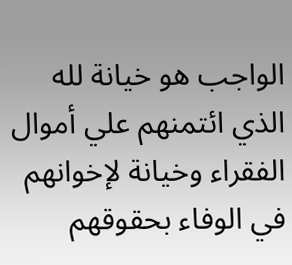الواجب هو خيانة لله الذي ائتمنهم علي أموال الفقراء وخيانة لإخوانهم في الوفاء بحقوقهم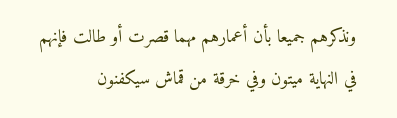ونذكرهم جميعا بأن أعمارهم مهما قصرت أو طالت فإنهم في النهاية ميتون وفي خرقة من قماش سيكفنون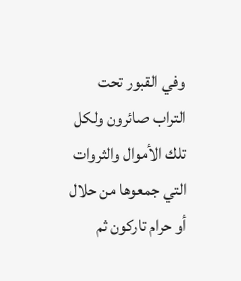وفي القبور تحت التراب صائرون ولكل تلك الأموال والثروات التي جمعوها من حلال أو حرام تاركون ثم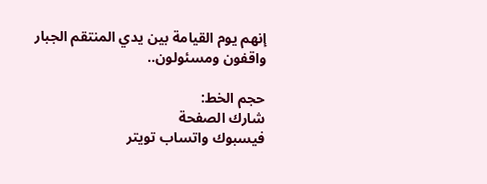إنهم يوم القيامة بين يدي المنتقم الجبار واقفون ومسئولون..

حجم الخط:
شارك الصفحة
فيسبوك واتساب تويتر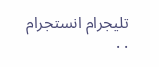تليجرام انستجرام
. .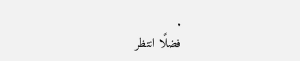.
فضلًا انتظر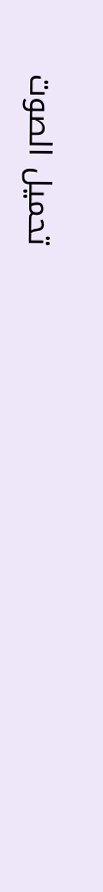تحميل الصوت